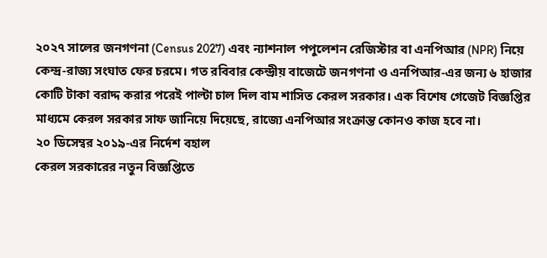২০২৭ সালের জনগণনা (Census 2027) এবং ন্যাশনাল পপুলেশন রেজিস্টার বা এনপিআর (NPR) নিয়ে কেন্দ্র-রাজ্য সংঘাত ফের চরমে। গত রবিবার কেন্দ্রীয় বাজেটে জনগণনা ও এনপিআর-এর জন্য ৬ হাজার কোটি টাকা বরাদ্দ করার পরেই পাল্টা চাল দিল বাম শাসিত কেরল সরকার। এক বিশেষ গেজেট বিজ্ঞপ্তির মাধ্যমে কেরল সরকার সাফ জানিয়ে দিয়েছে, রাজ্যে এনপিআর সংক্রান্ত কোনও কাজ হবে না।
২০ ডিসেম্বর ২০১৯-এর নির্দেশ বহাল
কেরল সরকারের নতুন বিজ্ঞপ্তিতে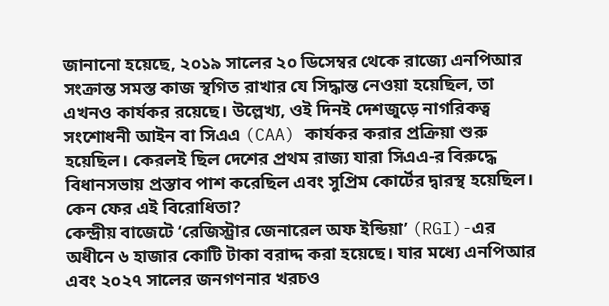জানানো হয়েছে, ২০১৯ সালের ২০ ডিসেম্বর থেকে রাজ্যে এনপিআর সংক্রান্ত সমস্ত কাজ স্থগিত রাখার যে সিদ্ধান্ত নেওয়া হয়েছিল, তা এখনও কার্যকর রয়েছে। উল্লেখ্য, ওই দিনই দেশজুড়ে নাগরিকত্ব সংশোধনী আইন বা সিএএ (CAA) কার্যকর করার প্রক্রিয়া শুরু হয়েছিল। কেরলই ছিল দেশের প্রথম রাজ্য যারা সিএএ-র বিরুদ্ধে বিধানসভায় প্রস্তাব পাশ করেছিল এবং সুপ্রিম কোর্টের দ্বারস্থ হয়েছিল।
কেন ফের এই বিরোধিতা?
কেন্দ্রীয় বাজেটে ‘রেজিস্ট্রার জেনারেল অফ ইন্ডিয়া’ (RGI)-এর অধীনে ৬ হাজার কোটি টাকা বরাদ্দ করা হয়েছে। যার মধ্যে এনপিআর এবং ২০২৭ সালের জনগণনার খরচও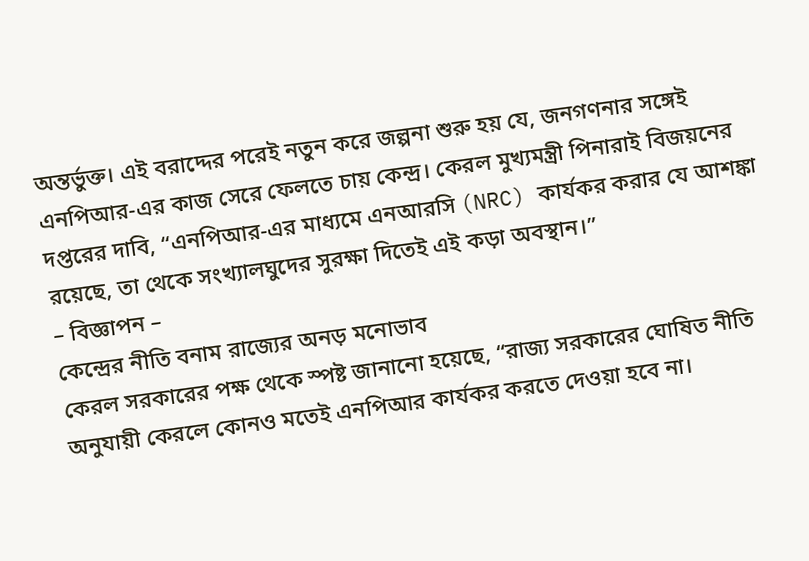অন্তর্ভুক্ত। এই বরাদ্দের পরেই নতুন করে জল্পনা শুরু হয় যে, জনগণনার সঙ্গেই এনপিআর-এর কাজ সেরে ফেলতে চায় কেন্দ্র। কেরল মুখ্যমন্ত্রী পিনারাই বিজয়নের দপ্তরের দাবি, “এনপিআর-এর মাধ্যমে এনআরসি (NRC) কার্যকর করার যে আশঙ্কা রয়েছে, তা থেকে সংখ্যালঘুদের সুরক্ষা দিতেই এই কড়া অবস্থান।”
– বিজ্ঞাপন –
কেন্দ্রের নীতি বনাম রাজ্যের অনড় মনোভাব
কেরল সরকারের পক্ষ থেকে স্পষ্ট জানানো হয়েছে, “রাজ্য সরকারের ঘোষিত নীতি অনুযায়ী কেরলে কোনও মতেই এনপিআর কার্যকর করতে দেওয়া হবে না।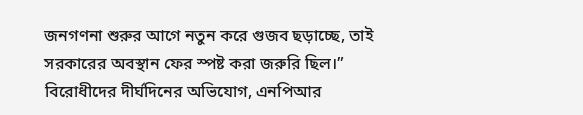জনগণনা শুরুর আগে নতুন করে গুজব ছড়াচ্ছে, তাই সরকারের অবস্থান ফের স্পষ্ট করা জরুরি ছিল।”
বিরোধীদের দীর্ঘদিনের অভিযোগ, এনপিআর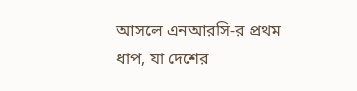আসলে এনআরসি-র প্রথম ধাপ, যা দেশের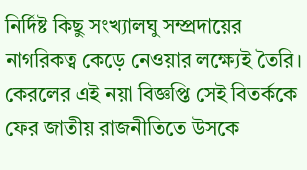নির্দিষ্ট কিছু সংখ্যালঘু সম্প্রদায়ের নাগরিকত্ব কেড়ে নেওয়ার লক্ষ্যেই তৈরি। কেরলের এই নয়া বিজ্ঞপ্তি সেই বিতর্ককে ফের জাতীয় রাজনীতিতে উসকে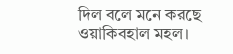দিল বলে মনে করছে ওয়াকিবহাল মহল।